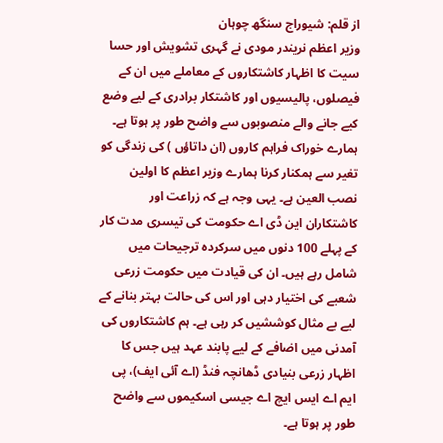از قلم: شیوراج سنگھ چوہان
وزیر اعظم نریندر مودی نے گہری تشویش اور حسا سیت کا اظہار کاشتکاروں کے معاملے میں ان کے فیصلوں، پالیسیوں اور کاشتکار برادری کے لیے وضع کیے جانے والے منصوبوں سے واضح طور پر ہوتا ہے۔ ہمارے خوراک فراہم کاروں (ان داتاؤں ) کی زندگی کو تغیر سے ہمکنار کرنا ہمارے وزیر اعظم کا اولین نصب العین ہے۔ یہی وجہ ہے کہ زراعت اور کاشتکاران این ڈی اے حکومت کی تیسری مدت کار کے پہلے 100 دنوں میں سرکردہ ترجیحات میں شامل رہے ہیں۔ ان کی قیادت میں حکومت زرعی شعبے کی اختیار دہی اور اس کی حالت بہتر بنانے کے لیے بے مثال کوششیں کر رہی ہے۔ ہم کاشتکاروں کی آمدنی میں اضافے کے لیے پابند عہد ہیں جس کا اظہار زرعی بنیادی ڈھانچہ فنڈ (اے آئی ایف)، پی ایم اے ایس ایچ اے جیسی اسکیموں سے واضح طور پر ہوتا ہے۔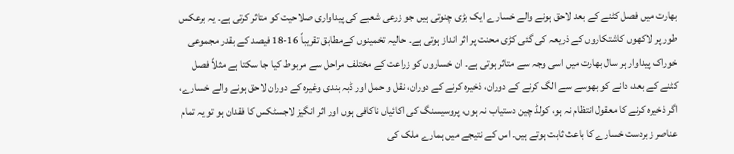بھارت میں فصل کٹنے کے بعد لاحق ہونے والے خسارے ایک بڑی چنوتی ہیں جو زرعی شعبے کی پیداواری صلاحیت کو متاثر کرتی ہے۔ یہ برعکس طور پر لاکھوں کاشتکاروں کے ذریعہ کی گئی کڑی محنت پر اثر انداز ہوتی ہے۔ حالیہ تخمینوں کےمطابق تقریباً 16-18 فیصد کے بقدر مجموعی خوراک پیداوار ہر سال بھارت میں اسی وجہ سے متاثر ہوتی ہے۔ ان خساروں کو زراعت کے مختلف مراحل سے مربوط کیا جا سکتا ہے مثلاً فصل کٹنے کے بعد، دانے کو بھوسے سے الگ کرنے کے دوران، ذخیرہ کرنے کے دوران، نقل و حمل اور ڈبہ بندی وغیرہ کے دوران لاحق ہونے والے خسارے، اگر ذخیرہ کرنے کا معقول انتظام نہ ہو، کولڈ چین دستیاب نہ ہوں، پروسیسنگ کی اکائیاں ناکافی ہوں اور اثر انگیز لاجسٹکس کا فقدان ہو تو یہ تمام عناصر زبردست خسارے کا باعث ثابت ہوتے ہیں۔ اس کے نتیجے میں ہمارے ملک کی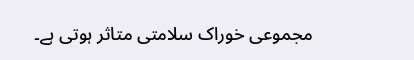مجموعی خوراک سلامتی متاثر ہوتی ہے۔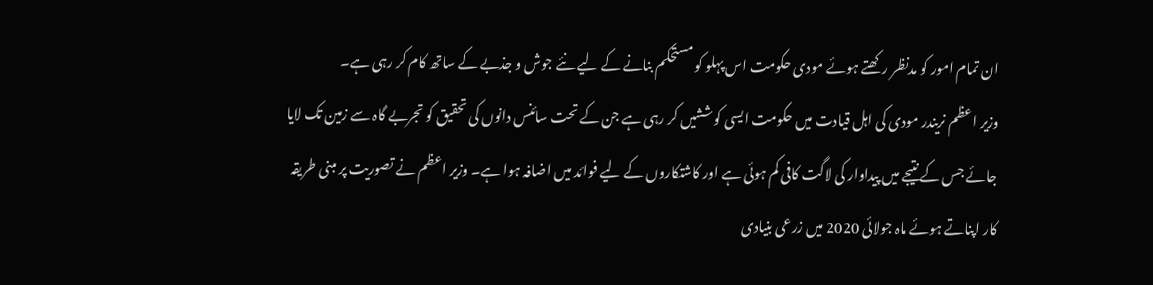ان تمام امور کو مدنظر رکھتے ہوئے مودی حکومت اس پہلو کو مستحکم بنانے کے لیے نئے جوش و جذبے کے ساتھ کام کر رہی ہے۔
وزیر اعظم نریندر مودی کی اہل قیادت میں حکومت ایسی کوششیں کر رہی ہے جن کے تحت سائنس دانوں کی تحقیق کو تجربے گاہ سے زمین تک لایا جائے جس کے نتیجے میں پیداوار کی لاگت کافی کم ہوئی ہے اور کاشتکاروں کے لیے فوائد میں اضافہ ہوا ہے۔ وزیر اعظم نے تصوریت پر مبنی طریقہ کار اپناتے ہوئے ماہ جولائی 2020 میں زرعی بنیادی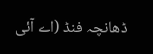ڈھانچہ فنڈ (اے آئی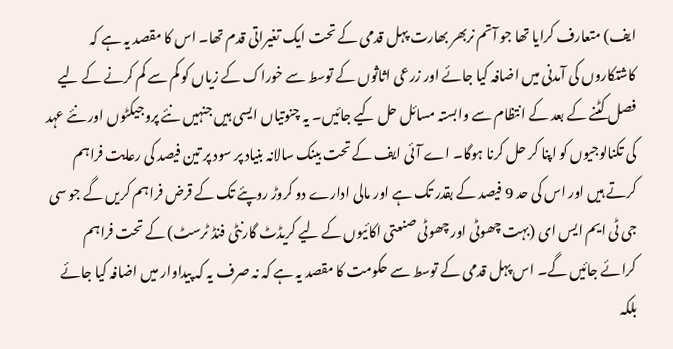ایف) متعارف کرایا تھا جو آتم نربھر بھارت پہل قدمی کے تحت ایک تغیراتی قدم تھا۔ اس کا مقصد یہ ہے کہ کاشتکاروں کی آمدنی میں اضافہ کیا جائے اور زرعی اثاثوں کے توسط سے خوراک کے زیاں کو کم سے کم کرنے کے لیے فصل کٹنے کے بعد کے انتظام سے وابستہ مسائل حل کیے جائیں۔ یہ چنوتیاں ایسی ہیں جنہیں نئے پروجیکٹوں اور نئے عہد کی تکنالوجیوں کو اپنا کر حل کرنا ہوگا۔ اے آئی ایف کے تحت بینک سالانہ بنیاد پر سود پر تین فیصد کی رعایت فراہم کرتے ہیں اور اس کی حد 9 فیصد کے بقدر تک ہے اور مالی ادارے دو کروڑ روپئے تک کے قرض فراہم کریں گے جو سی جی ٹی ایم ایس ای (بہت چھوٹی اور چھوٹی صنعتی اکائیوں کے لیے کریڈٹ گارنٹی فنڈ ٹرسٹ) کے تحت فراہم کرائے جائیں گے۔ اس پہل قدمی کے توسط سے حکومت کا مقصد یہ ہے کہ نہ صرف یہ کہ پیداوار میں اضافہ کیا جائے بلکہ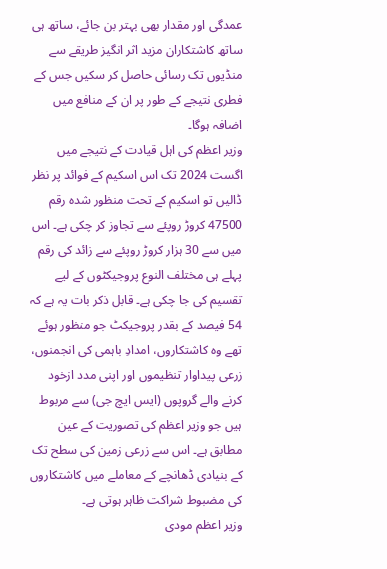عمدگی اور مقدار بھی بہتر بن جائے، ساتھ ہی ساتھ کاشتکاران مزید اثر انگیز طریقے سے منڈیوں تک رسائی حاصل کر سکیں جس کے فطری نتیجے کے طور پر ان کے منافع میں اضافہ ہوگا۔
وزیر اعظم کی اہل قیادت کے نتیجے میں اگست 2024 تک اس اسکیم کے فوائد پر نظر ڈالیں تو اسکیم کے تحت منظور شدہ رقم 47500 کروڑ روپئے سے تجاوز کر چکی ہے۔ اس میں سے 30 ہزار کروڑ روپئے سے زائد کی رقم پہلے ہی مختلف النوع پروجیکٹوں کے لیے تقسیم کی جا چکی ہے۔ قابل ذکر بات یہ ہے کہ 54 فیصد کے بقدر پروجیکٹ جو منظور ہوئے تھے وہ کاشتکاروں، امدادِ باہمی کی انجمنوں، زرعی پیداوار تنظیموں اور اپنی مدد ازخود کرنے والے گروپوں (ایس ایچ جی) سے مربوط ہیں جو وزیر اعظم کی تصوریت کے عین مطابق ہے۔ اس سے زرعی زمین کی سطح تک کے بنیادی ڈھانچے کے معاملے میں کاشتکاروں کی مضبوط شراکت ظاہر ہوتی ہے۔
وزیر اعظم مودی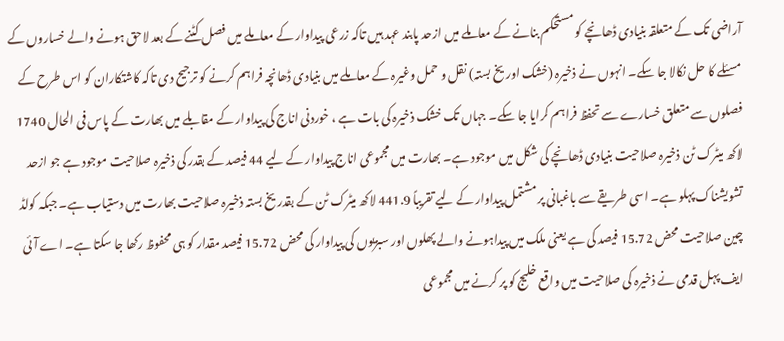آراضی تک کے متعلقہ بنیادی ڈھانچے کو مستحکم بنانے کے معاملے میں ازحد پابند عہد ہیں تاکہ زرعی پیداوار کے معاملے میں فصل کٹنے کے بعد لاحق ہونے والے خساروں کے مسئلے کا حل نکالا جا سکے۔ انہوں نے ذخیرہ (خشک اور یخ بستہ) نقل و حمل وغیرہ کے معاملے میں بنیادی ڈھانچہ فراہم کرنے کو ترجیح دی تاکہ کاشتکاران کو اس طرح کے فصلوں سے متعلق خسارے سے تحفظ فراہم کرایا جا سکے۔ جہاں تک خشک ذخیرہ کی بات ہے ، خوردنی اناج کی پیداوار کے مقابلے میں بھارت کے پاس فی الحال 1740 لاکھ میٹرک ٹن ذخیرہ صلاحیت بنیادی ڈھانچے کی شکل میں موجود ہے۔ بھارت میں مجموعی اناج پیداوار کے لیے 44 فیصد کے بقدر کی ذخیرہ صلاحیت موجود ہے جو ازحد تشویشناک پہلو ہے۔ اسی طریقے سے باغبانی پر مشتمل پیداوار کے لیے تقریباً 441.9 لاکھ میٹرک ٹن کے بقدر یخ بستہ ذخیرہ صلاحیت بھارت میں دستیاب ہے۔ جبکہ کولڈ چین صلاحیت محض 15.72 فیصد کی ہے یعنی ملک میں پیداہونے والے پھلوں اور سبزیوں کی پیداوار کی محض 15.72 فیصد مقدار کو ہی محفوظ رکھا جا سکتا ہے۔ اے آئی ایف پہل قدمی نے ذخیرہ کی صلاحیت میں واقع خلیج کو پر کرنے میں مجموعی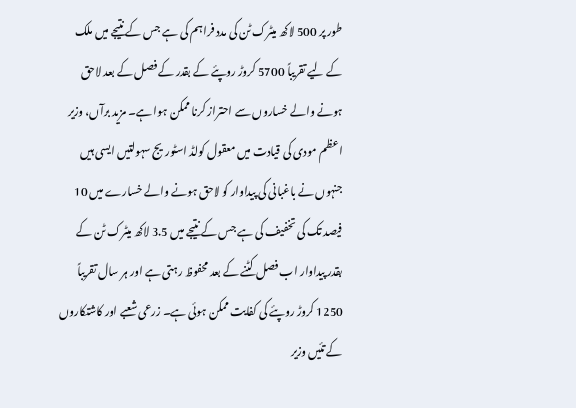طور پر 500 لاکھ میٹرک ٹن کی مدد فراہم کی ہے جس کے نتیجے میں ملک کے لیے تقریباً 5700 کروڑ روپئے کے بقدر کے فصل کے بعد لاحق ہونے والے خساروں سے احتراز کرنا ممکن ہوا ہے۔ مزید برآں، وزیر اعظم مودی کی قیادت میں معقول کولڈ اسٹوریج سہولتیں ایسی ہیں جنہوں نے باغبانی کی پیداوار کو لاحق ہونے والے خسارے میں 10 فیصد تک کی تخفیف کی ہے جس کے نتیجے میں 3.5 لاکھ میٹرک ٹن کے بقدر پیداوار اب فصل کٹنے کے بعد محفوظ رہتی ہے اور ہر سال تقریباً 1250 کروڑ روپئے کی کفایت ممکن ہوئی ہے۔ زرعی شعبے اور کاشتکاروں کے تئیں وزیر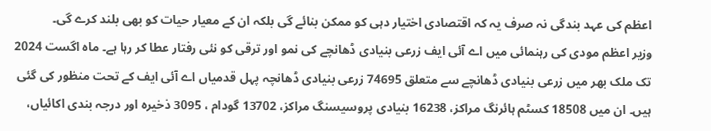اعظم کی عہد بندگی نہ صرف یہ کہ اقتصادی اختیار دہی کو ممکن بنائے گی بلکہ ان کے معیار حیات کو بھی بلند کرے گی۔
وزیر اعظم مودی کی رہنمائی میں اے آئی ایف زرعی بنیادی ڈھانچے کی نمو اور ترقی کو نئی رفتار عطا کر رہا ہے۔ ماہ اگست 2024 تک ملک بھر میں زرعی بنیادی ڈھانچے سے متعلق 74695 زرعی بنیادی ڈھانچہ پہل قدمیاں اے آئی ایف کے تحت منظور کی گئی ہیں۔ ان میں 18508 کسٹم ہائرنگ مراکز، 16238 بنیادی پروسیسنگ مراکز، 13702 گودام ، 3095 ذخیرہ اور درجہ بندی اکائیاں،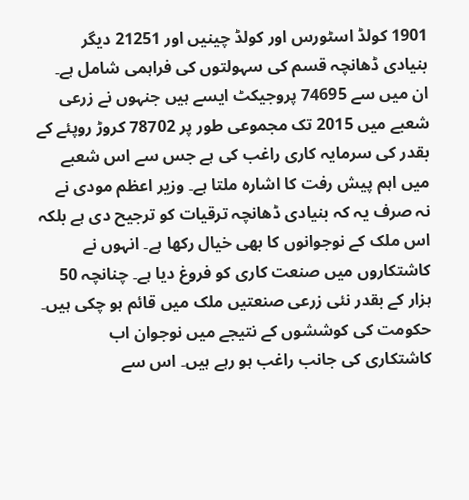1901 کولڈ اسٹورس اور کولڈ چینیں اور 21251 دیگر بنیادی ڈھانچہ قسم کی سہولتوں کی فراہمی شامل ہے۔ ان میں سے 74695 پروجیکٹ ایسے ہیں جنہوں نے زرعی شعبے میں 2015 تک مجموعی طور پر 78702 کروڑ روپئے کے بقدر کی سرمایہ کاری راغب کی ہے جس سے اس شعبے میں اہم پیش رفت کا اشارہ ملتا ہے۔ وزیر اعظم مودی نے نہ صرف یہ کہ بنیادی ڈھانچہ ترقیات کو ترجیح دی ہے بلکہ اس ملک کے نوجوانوں کا بھی خیال رکھا ہے۔ انہوں نے کاشتکاروں میں صنعت کاری کو فروغ دیا ہے۔ چنانچہ 50 ہزار کے بقدر نئی زرعی صنعتیں ملک میں قائم ہو چکی ہیں۔ حکومت کی کوششوں کے نتیجے میں نوجوان اب کاشتکاری کی جانب راغب ہو رہے ہیں۔ اس سے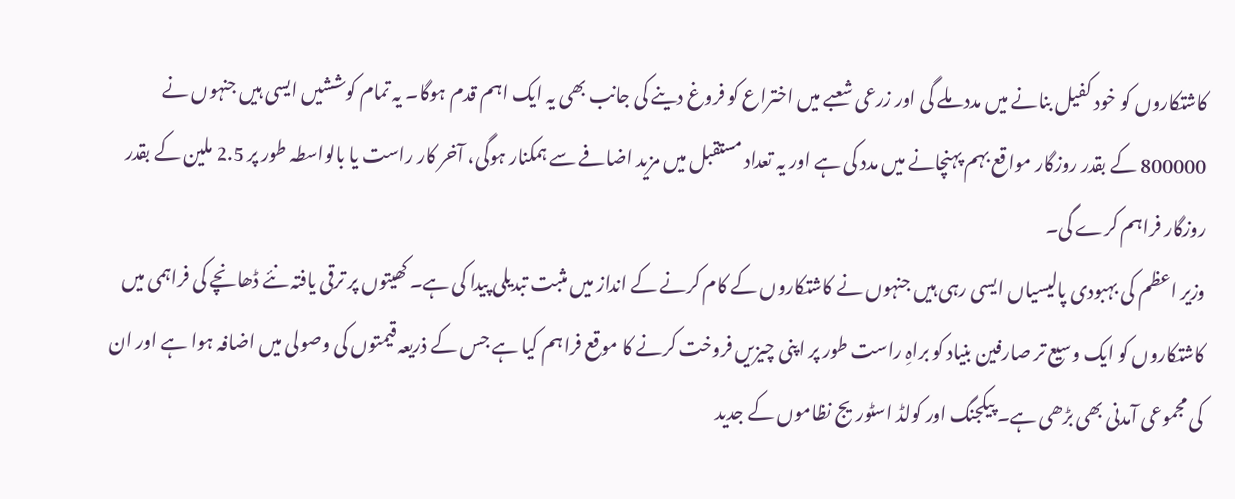کاشتکاروں کو خود کفیل بنانے میں مدد ملے گی اور زرعی شعبے میں اختراع کو فروغ دینے کی جانب بھی یہ ایک اہم قدم ہوگا۔ یہ تمام کوششیں ایسی ہیں جنہوں نے 800000 کے بقدر روزگار مواقع بہم پہنچانے میں مدد کی ہے اور یہ تعداد مستقبل میں مزید اضافے سے ہمکنار ہوگی، آخر کار راست یا بالواسطہ طور پر 2.5 ملین کے بقدر روزگار فراہم کرے گی۔
وزیر اعظم کی بہبودی پالیسیاں ایسی رہی ہیں جنہوں نے کاشتکاروں کے کام کرنے کے انداز میں مثبت تبدیلی پیدا کی ہے۔ کھیتوں پر ترقی یافتہ نئے ڈھانچے کی فراہمی میں کاشتکاروں کو ایک وسیع تر صارفین بنیاد کو براہِ راست طور پر اپنی چیزیں فروخت کرنے کا موقع فراہم کیا ہے جس کے ذریعہ قیمتوں کی وصولی میں اضافہ ہوا ہے اور ان کی مجموعی آمدنی بھی بڑھی ہے۔ پیکجنگ اور کولڈ اسٹوریج نظاموں کے جدید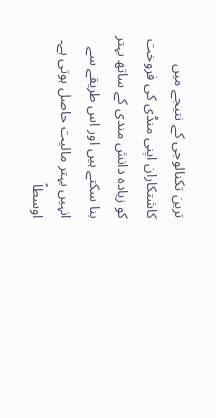ترین تکنالوجی کے نتیجے میں کاشتکاران اپنی منڈی کی فروخت کو زیادہ دانش مندی کے ساتھ بہتر بنا سکتے ہیں اور اس طریقے سے انہیں بہتر مالیت حاصل ہوتی ہے۔ اوسطاً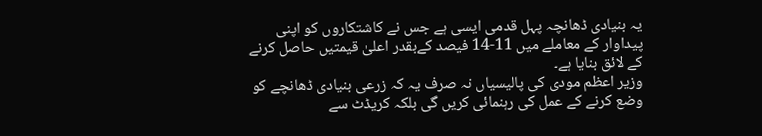یہ بنیادی ڈھانچہ پہل قدمی ایسی ہے جس نے کاشتکاروں کو اپنی پیداوار کے معاملے میں 11-14 فیصد کےبقدر اعلیٰ قیمتیں حاصل کرنے کے لائق بنایا ہے۔
وزیر اعظم مودی کی پالیسیاں نہ صرف یہ کہ زرعی بنیادی ڈھانچے کو وضع کرنے کے عمل کی رہنمائی کریں گی بلکہ کریڈٹ سے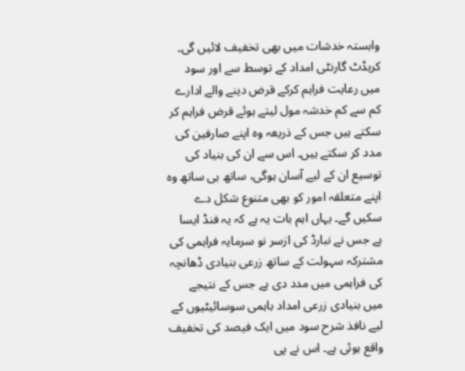وابستہ خدشات میں بھی تخفیف لائیں گی۔ کریڈٹ گارنٹی امداد کے توسط سے اور سود میں رعایت فراہم کرکے قرض دینے والے ادارے کم سے کم خدشہ مول لیتے ہوئے قرض فراہم کر سکتے ہیں جس کے ذریعہ وہ اپنے صارفین کی مدد کر سکتے ہیں۔ اس سے ان کی بنیاد کی توسیع ان کے لیے آسان ہوگی، ساتھ ہی ساتھ وہ اپنے متعلقہ امور کو بھی متنوع شکل دے سکیں گے۔ یہاں اہم بات یہ ہے کہ یہ فنڈ ایسا ہے جس نے نبارڈ کی ازسر نو سرمایہ فراہمی کی مشترکہ سہولت کے ساتھ زرعی بنیادی ڈھانچہ کی فراہمی میں مدد دی ہے جس کے نتیجے میں بنیادی زرعی امداد باہمی سوسائیٹیوں کے لیے نافذ شرح سود میں ایک فیصد کی تخفیف واقع ہوئی ہے۔ اس نے پی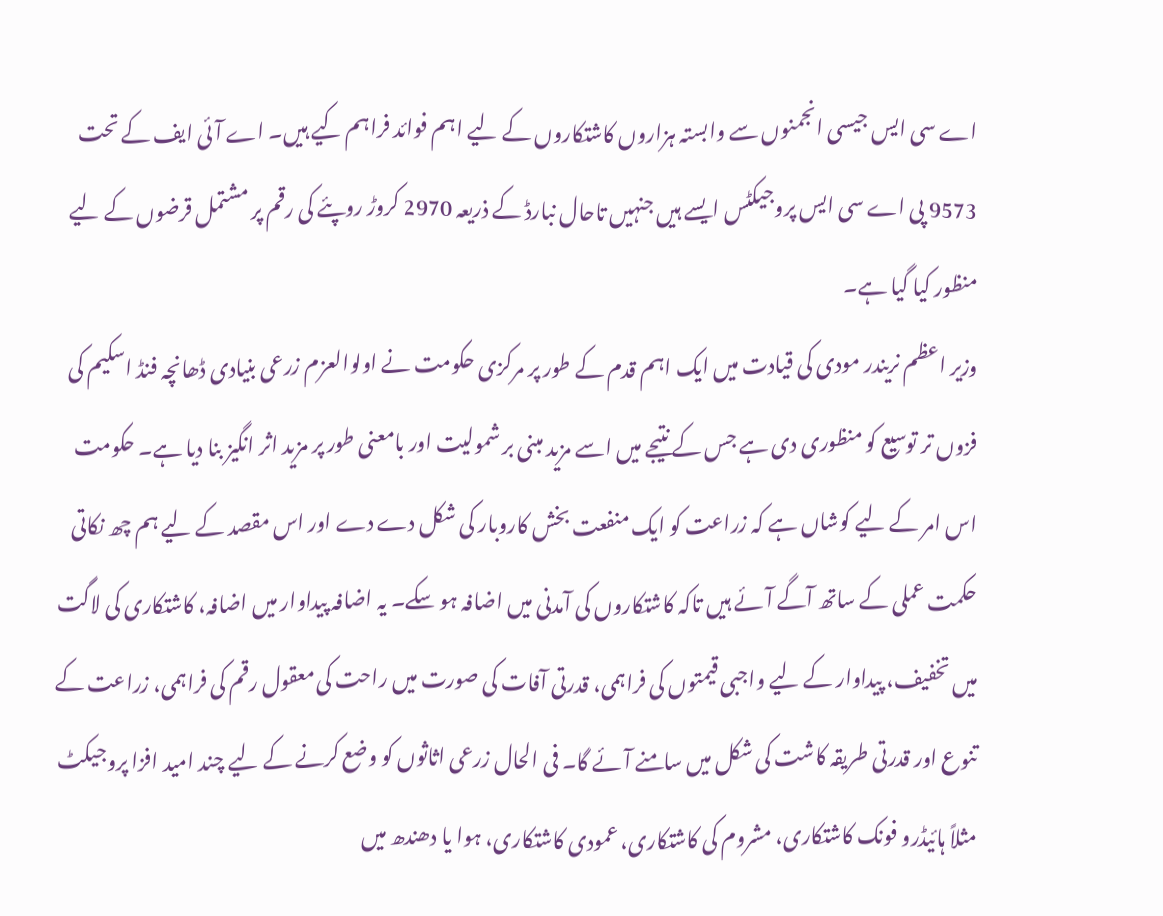اے سی ایس جیسی انجمنوں سے وابستہ ہزاروں کاشتکاروں کے لیے اہم فوائد فراہم کیے ہیں۔ اے آئی ایف کے تحت 9573 پی اے سی ایس پروجیکٹس ایسے ہیں جنہیں تاحال نبارڈ کے ذریعہ 2970 کروڑ روپئے کی رقم پر مشتمل قرضوں کے لیے منظور کیا گیا ہے۔
وزیر اعظم نریندر مودی کی قیادت میں ایک اہم قدم کے طور پر مرکزی حکومت نے اولوالعزم زرعی بنیادی ڈھانچہ فنڈ اسکیم کی فزوں تر توسیع کو منظوری دی ہے جس کے نتیجے میں اسے مزید مبنی بر شمولیت اور بامعنی طور پر مزید اثر انگیز بنا دیا ہے۔ حکومت اس امر کے لیے کوشاں ہے کہ زراعت کو ایک منفعت بخش کاروبار کی شکل دے دے اور اس مقصد کے لیے ہم چھ نکاتی حکمت عملی کے ساتھ آگے آئے ہیں تاکہ کاشتکاروں کی آمدنی میں اضافہ ہو سکے۔ یہ اضافہ پیداوار میں اضافہ، کاشتکاری کی لاگت میں تخفیف، پیداوار کے لیے واجبی قیمتوں کی فراہمی، قدرتی آفات کی صورت میں راحت کی معقول رقم کی فراہمی، زراعت کے تنوع اور قدرتی طریقہ کاشت کی شکل میں سامنے آئے گا۔ فی الحال زرعی اثاثوں کو وضع کرنے کے لیے چند امید افزا پروجیکٹ مثلاً ہائیڈرو فونک کاشتکاری، مشروم کی کاشتکاری، عمودی کاشتکاری، ہوا یا دھندھ میں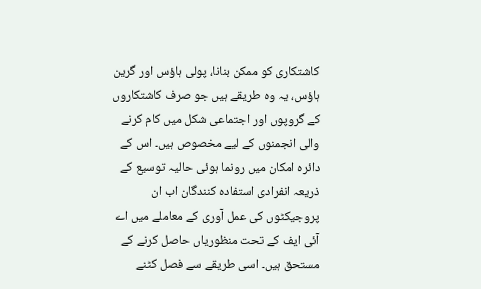کاشتکاری کو ممکن بنانا، پولی ہاؤس اور گرین ہاؤس، یہ وہ طریقے ہیں جو صرف کاشتکاروں کے گروپوں اور اجتماعی شکل میں کام کرنے والی انجمنوں کے لیے مخصوص ہیں۔ اس کے دائرہ امکان میں رونما ہوئی حالیہ توسیع کے ذریعہ انفرادی استفادہ کنندگان اب ان پروجیکٹوں کی عمل آوری کے معاملے میں اے آئی ایف کے تحت منظوریاں حاصل کرنے کے مستحق ہیں۔ اسی طریقے سے فصل کٹنے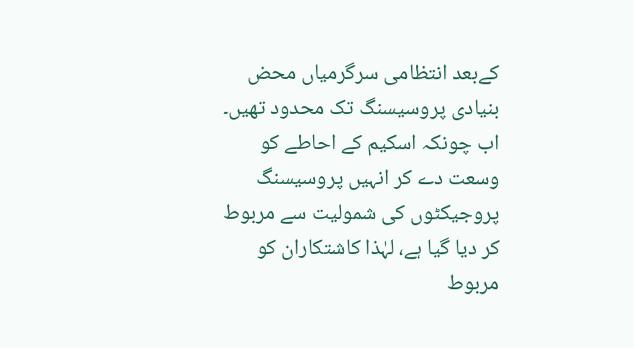کےبعد انتظامی سرگرمیاں محض بنیادی پروسیسنگ تک محدود تھیں۔ اب چونکہ اسکیم کے احاطے کو وسعت دے کر انہیں پروسیسنگ پروجیکٹوں کی شمولیت سے مربوط کر دیا گیا ہے، لہٰذا کاشتکاران کو مربوط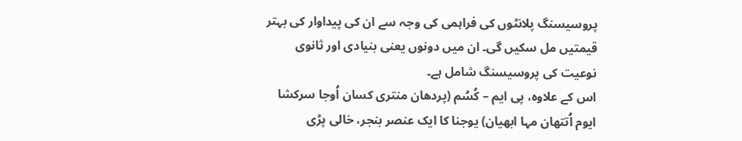پروسیسنگ پلانٹوں کی فراہمی کی وجہ سے ان کی پیداوار کی بہتر قیمتیں مل سکیں گی۔ ان میں دونوں یعنی بنیادی اور ثانوی نوعیت کی پروسیسنگ شامل ہے۔
اس کے علاوہ، پی ایم – کُسُم (پردھان منتری کسان اُوجا سرکشا ایوم اُتتھان مہا ابھیان) یوجنا کا ایک عنصر بنجر، خالی پڑی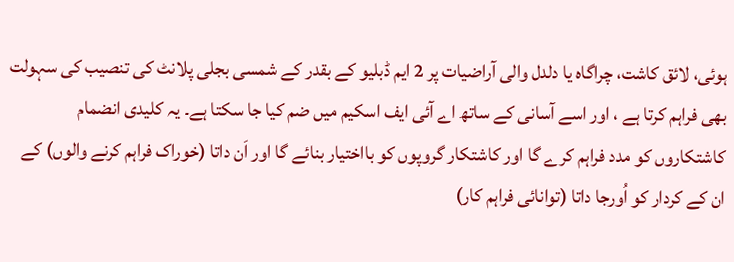ہوئی، لائق کاشت، چراگاہ یا دلدل والی آراضیات پر 2 ایم ڈبلیو کے بقدر کے شمسی بجلی پلانٹ کی تنصیب کی سہولت بھی فراہم کرتا ہے ، اور اسے آسانی کے ساتھ اے آئی ایف اسکیم میں ضم کیا جا سکتا ہے۔ یہ کلیدی انضمام کاشتکاروں کو مدد فراہم کرے گا اور کاشتکار گروپوں کو بااختیار بنائے گا اور اَن داتا (خوراک فراہم کرنے والوں) کے ان کے کردار کو اُورجا داتا (توانائی فراہم کار)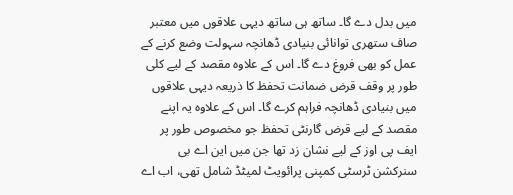میں بدل دے گا۔ ساتھ ہی ساتھ دیہی علاقوں میں معتبر صاف ستھری توانائی بنیادی ڈھانچہ سہولت وضع کرنے کے عمل کو بھی فروغ دے گا۔ اس کے علاوہ مقصد کے لیے کلی طور پر وقف قرض ضمانت تحفظ کا ذریعہ دیہی علاقوں میں بنیادی ڈھانچہ فراہم کرے گا۔ اس کے علاوہ یہ اپنے مقصد کے لیے قرض گارنٹی تحفظ جو مخصوص طور پر ایف پی اوز کے لیے نشان زد تھا جن میں این اے بی سنرکشن ٹرسٹی کمپنی پرائویٹ لمیٹڈ شامل تھی، اب اے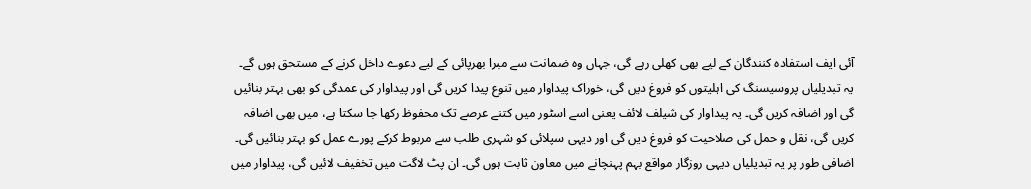آئی ایف استفادہ کنندگان کے لیے بھی کھلی رہے گی، جہاں وہ ضمانت سے مبرا بھرپائی کے لیے دعوے داخل کرنے کے مستحق ہوں گے۔
یہ تبدیلیاں پروسیسنگ کی اہلیتوں کو فروغ دیں گی، خوراک پیداوار میں تنوع پیدا کریں گی اور پیداوار کی عمدگی کو بھی بہتر بنائیں گی اور اضافہ کریں گی۔ یہ پیداوار کی شیلف لائف یعنی اسے اسٹور میں کتنے عرصے تک محفوظ رکھا جا سکتا ہے، میں بھی اضافہ کریں گی، نقل و حمل کی صلاحیت کو فروغ دیں گی اور دیہی سپلائی کو شہری طلب سے مربوط کرکے پورے عمل کو بہتر بنائیں گی۔ اضافی طور پر یہ تبدیلیاں دیہی روزگار مواقع بہم پہنچانے میں معاون ثابت ہوں گی۔ ان پٹ لاگت میں تخفیف لائیں گی، پیداوار میں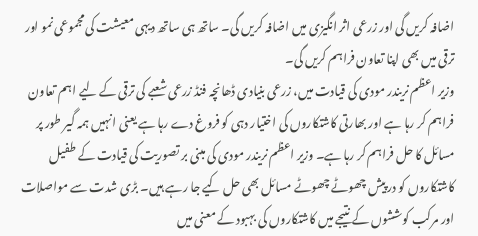اضافہ کریں گی اور زرعی اثر انگیزی میں اضافہ کریں گی۔ ساتھ ہی ساتھ دیہی معیشت کی مجموعی نمو اور ترقی میں بھی اپنا تعاون فراہم کریں گی۔
وزیر اعظم نریندر مودی کی قیادت میں، زرعی بنیادی ڈھانچہ فنڈ زرعی شعبے کی ترقی کے لیے اہم تعاون فراہم کر رہا ہے اور بھارتی کاشتکاروں کی اختیار دہی کو فروغ دے رہا ہے یعنی انہیں ہمہ گیر طور پر مسائل کا حل فراہم کر رہا ہے۔ وزیر اعظم نریندر مودی کی مبنی بر تصوریت کی قیادت کے طفیل کاشتکاروں کو درپیش چھوٹے چھوٹے مسائل بھی حل کیے جا رہے ہیں۔ بڑی شدت سے مواصلات اور مرکب کوششوں کے نتیجے میں کاشتکاروں کی بہبود کے معنی میں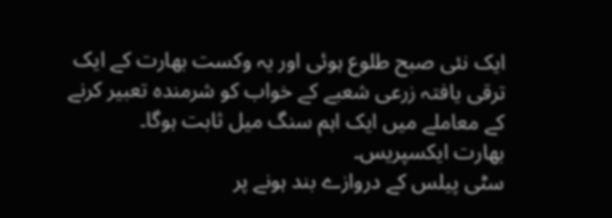ایک نئی صبح طلوع ہوئی اور یہ وکست بھارت کے ایک ترقی یافتہ زرعی شعبے کے خواب کو شرمندہ تعبیر کرنے کے معاملے میں ایک اہم سنگ میل ثابت ہوگا۔
بھارت ایکسپریس۔
سٹی پیلس کے دروازے بند ہونے پر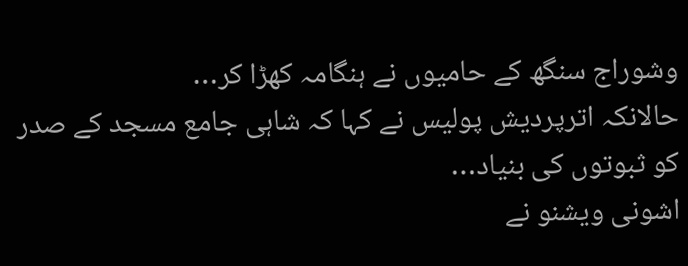وشوراج سنگھ کے حامیوں نے ہنگامہ کھڑا کر…
حالانکہ اترپردیش پولیس نے کہا کہ شاہی جامع مسجد کے صدر کو ثبوتوں کی بنیاد…
اشونی ویشنو نے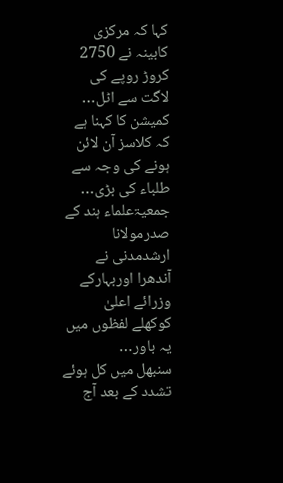کہا کہ مرکزی کابینہ نے 2750 کروڑ روپے کی لاگت سے اٹل…
کمیشن کا کہنا ہے کہ کلاسز آن لائن ہونے کی وجہ سے طلباء کی بڑی…
جمعیۃعلماء ہند کے صدرمولانا ارشدمدنی نے آندھرا اوربہارکے وزرائے اعلیٰ کوکھلے لفظوں میں یہ باور…
سنبھل میں کل ہوئے تشدد کے بعد آج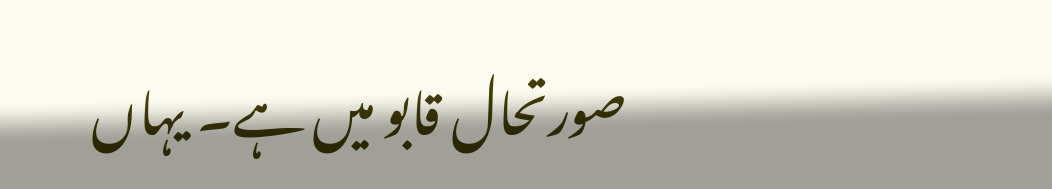صورتحال قابو میں ہے۔ یہاں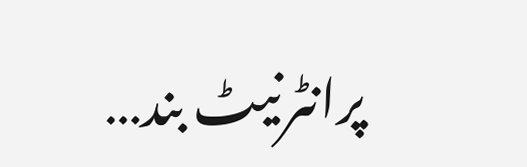پرانٹرنیٹ بند…